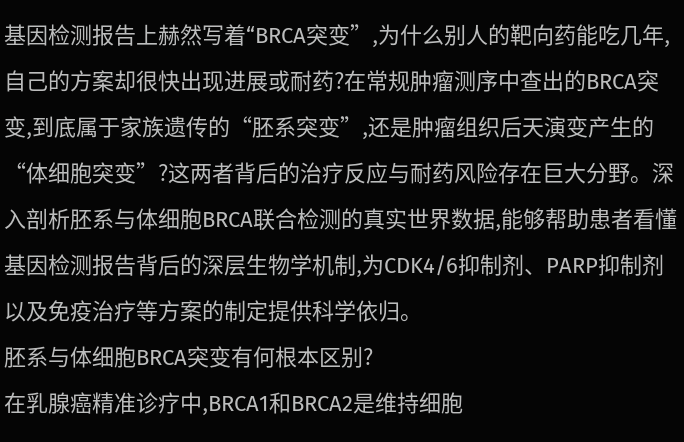基因检测报告上赫然写着“BRCA突变”,为什么别人的靶向药能吃几年,自己的方案却很快出现进展或耐药?在常规肿瘤测序中查出的BRCA突变,到底属于家族遗传的“胚系突变”,还是肿瘤组织后天演变产生的“体细胞突变”?这两者背后的治疗反应与耐药风险存在巨大分野。深入剖析胚系与体细胞BRCA联合检测的真实世界数据,能够帮助患者看懂基因检测报告背后的深层生物学机制,为CDK4/6抑制剂、PARP抑制剂以及免疫治疗等方案的制定提供科学依归。
胚系与体细胞BRCA突变有何根本区别?
在乳腺癌精准诊疗中,BRCA1和BRCA2是维持细胞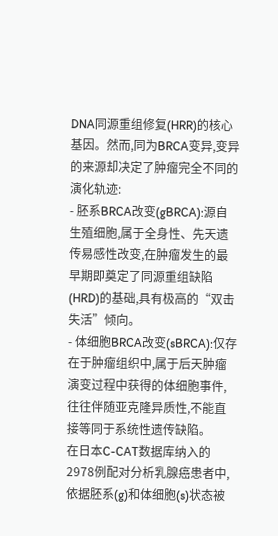DNA同源重组修复(HRR)的核心基因。然而,同为BRCA变异,变异的来源却决定了肿瘤完全不同的演化轨迹:
- 胚系BRCA改变(gBRCA):源自生殖细胞,属于全身性、先天遗传易感性改变,在肿瘤发生的最早期即奠定了同源重组缺陷(HRD)的基础,具有极高的“双击失活”倾向。
- 体细胞BRCA改变(sBRCA):仅存在于肿瘤组织中,属于后天肿瘤演变过程中获得的体细胞事件,往往伴随亚克隆异质性,不能直接等同于系统性遗传缺陷。
在日本C-CAT数据库纳入的2978例配对分析乳腺癌患者中,依据胚系(g)和体细胞(s)状态被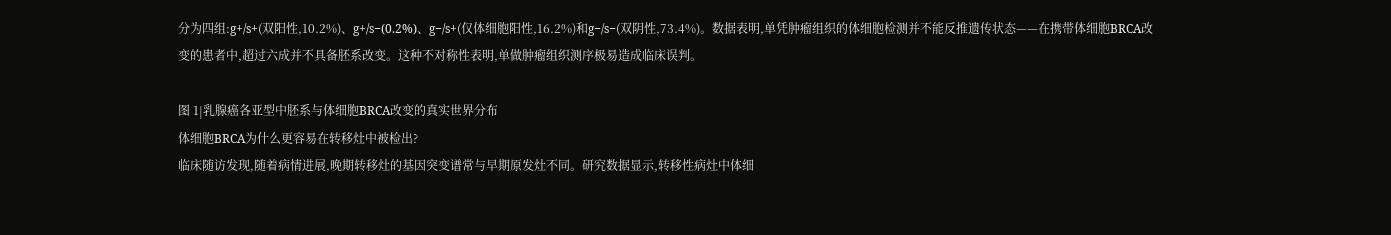分为四组:g+/s+(双阳性,10.2%)、g+/s−(0.2%)、g−/s+(仅体细胞阳性,16.2%)和g−/s−(双阴性,73.4%)。数据表明,单凭肿瘤组织的体细胞检测并不能反推遗传状态——在携带体细胞BRCA改变的患者中,超过六成并不具备胚系改变。这种不对称性表明,单做肿瘤组织测序极易造成临床误判。

图 1|乳腺癌各亚型中胚系与体细胞BRCA改变的真实世界分布
体细胞BRCA为什么更容易在转移灶中被检出?
临床随访发现,随着病情进展,晚期转移灶的基因突变谱常与早期原发灶不同。研究数据显示,转移性病灶中体细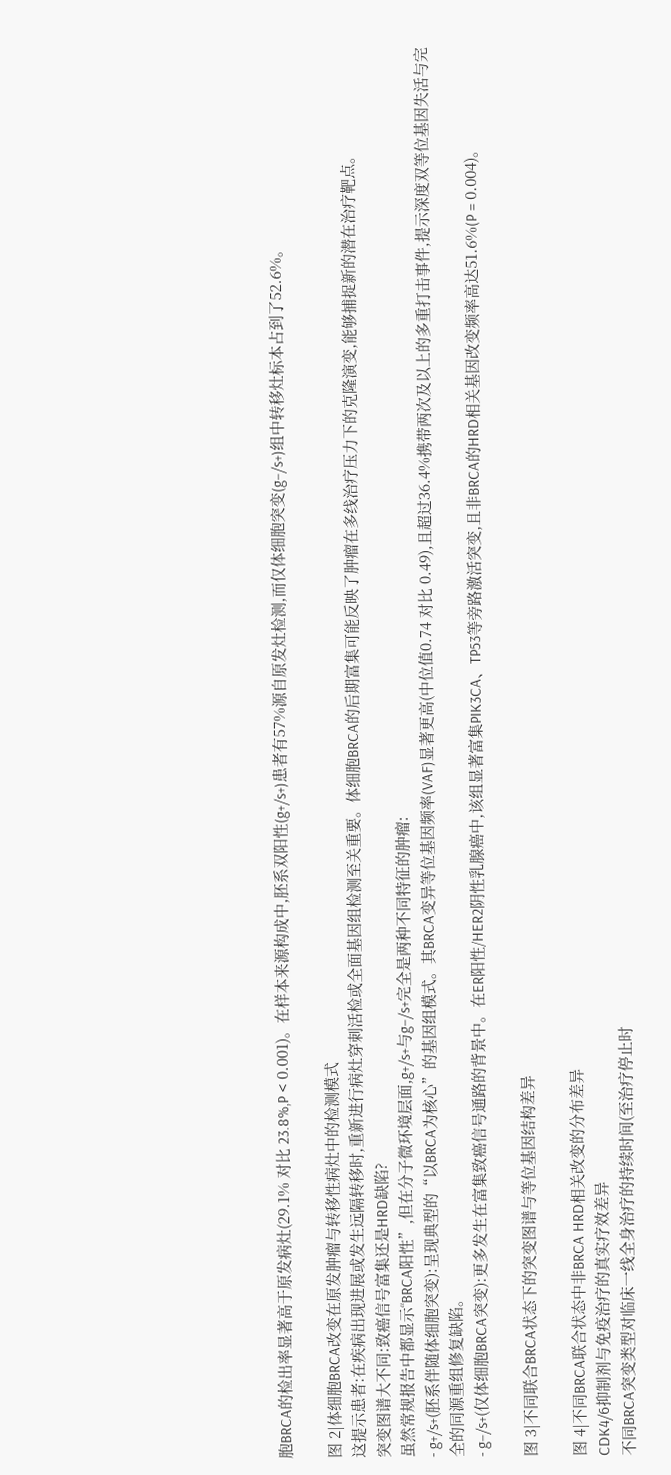胞BRCA的检出率显著高于原发病灶(29.1% 对比 23.8%,P < 0.001)。在样本来源构成中,胚系双阳性(g+/s+)患者有57%源自原发灶检测,而仅体细胞突变(g−/s+)组中转移灶标本占到了52.6%。

图 2|体细胞BRCA改变在原发肿瘤与转移性病灶中的检测模式
这提示患者:在疾病出现进展或发生远隔转移时,重新进行病灶穿刺活检或全面基因组检测至关重要。体细胞BRCA的后期富集可能反映了肿瘤在多线治疗压力下的克隆演变,能够捕捉新的潜在治疗靶点。
突变图谱大不同:致癌信号富集还是HRD缺陷?
虽然常规报告中都显示“BRCA阳性”,但在分子微环境层面,g+/s+与g−/s+完全是两种不同特征的肿瘤:
- g+/s+(胚系伴随体细胞突变):呈现典型的“以BRCA为核心”的基因组模式。其BRCA变异等位基因频率(VAF)显著更高(中位值0.74 对比 0.49),且超过36.4%携带两次及以上的多重打击事件,提示深度双等位基因失活与完全的同源重组修复缺陷。
- g−/s+(仅体细胞BRCA突变):更多发生在富集致癌信号通路的背景中。在ER阳性/HER2阴性乳腺癌中,该组显著富集PIK3CA、TP53等旁路激活突变,且非BRCA的HRD相关基因改变频率高达51.6%(P = 0.004)。

图 3|不同联合BRCA状态下的突变图谱与等位基因结构差异

图 4|不同BRCA联合状态中非BRCA HRD相关改变的分布差异
CDK4/6抑制剂与免疫治疗的真实疗效差异
不同BRCA突变类型对临床一线全身治疗的持续时间(至治疗停止时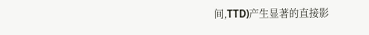间,TTD)产生显著的直接影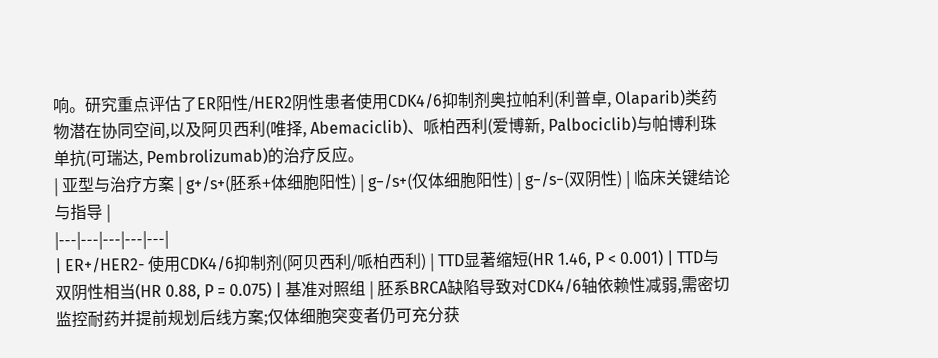响。研究重点评估了ER阳性/HER2阴性患者使用CDK4/6抑制剂奥拉帕利(利普卓, Olaparib)类药物潜在协同空间,以及阿贝西利(唯择, Abemaciclib)、哌柏西利(爱博新, Palbociclib)与帕博利珠单抗(可瑞达, Pembrolizumab)的治疗反应。
| 亚型与治疗方案 | g+/s+(胚系+体细胞阳性) | g−/s+(仅体细胞阳性) | g−/s−(双阴性) | 临床关键结论与指导 |
|---|---|---|---|---|
| ER+/HER2- 使用CDK4/6抑制剂(阿贝西利/哌柏西利) | TTD显著缩短(HR 1.46, P < 0.001) | TTD与双阴性相当(HR 0.88, P = 0.075) | 基准对照组 | 胚系BRCA缺陷导致对CDK4/6轴依赖性减弱,需密切监控耐药并提前规划后线方案;仅体细胞突变者仍可充分获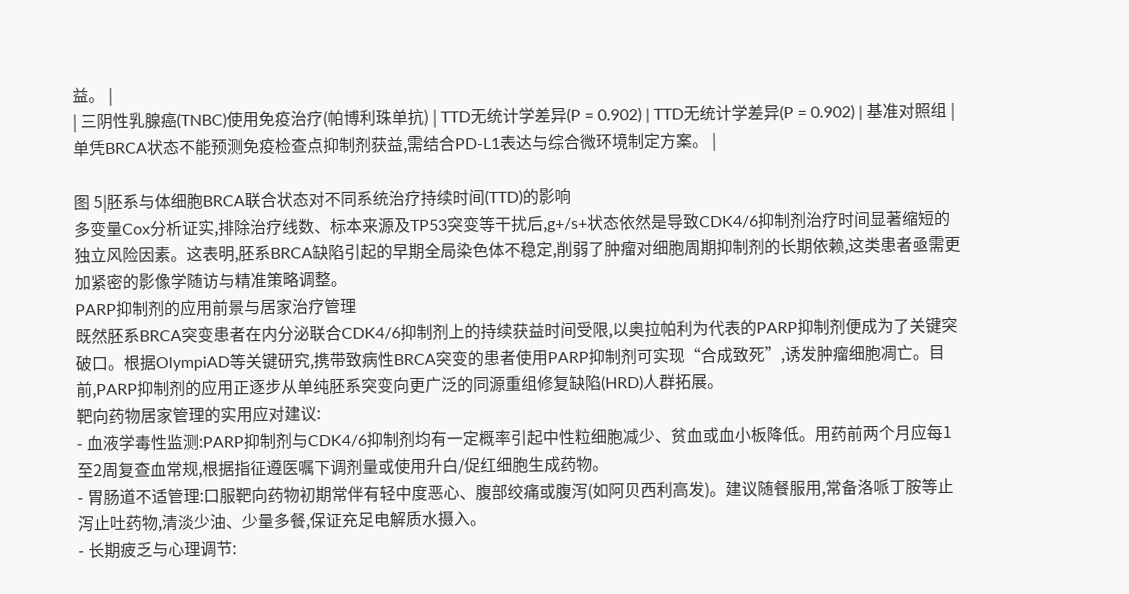益。 |
| 三阴性乳腺癌(TNBC)使用免疫治疗(帕博利珠单抗) | TTD无统计学差异(P = 0.902) | TTD无统计学差异(P = 0.902) | 基准对照组 | 单凭BRCA状态不能预测免疫检查点抑制剂获益,需结合PD-L1表达与综合微环境制定方案。 |

图 5|胚系与体细胞BRCA联合状态对不同系统治疗持续时间(TTD)的影响
多变量Cox分析证实,排除治疗线数、标本来源及TP53突变等干扰后,g+/s+状态依然是导致CDK4/6抑制剂治疗时间显著缩短的独立风险因素。这表明,胚系BRCA缺陷引起的早期全局染色体不稳定,削弱了肿瘤对细胞周期抑制剂的长期依赖,这类患者亟需更加紧密的影像学随访与精准策略调整。
PARP抑制剂的应用前景与居家治疗管理
既然胚系BRCA突变患者在内分泌联合CDK4/6抑制剂上的持续获益时间受限,以奥拉帕利为代表的PARP抑制剂便成为了关键突破口。根据OlympiAD等关键研究,携带致病性BRCA突变的患者使用PARP抑制剂可实现“合成致死”,诱发肿瘤细胞凋亡。目前,PARP抑制剂的应用正逐步从单纯胚系突变向更广泛的同源重组修复缺陷(HRD)人群拓展。
靶向药物居家管理的实用应对建议:
- 血液学毒性监测:PARP抑制剂与CDK4/6抑制剂均有一定概率引起中性粒细胞减少、贫血或血小板降低。用药前两个月应每1至2周复查血常规,根据指征遵医嘱下调剂量或使用升白/促红细胞生成药物。
- 胃肠道不适管理:口服靶向药物初期常伴有轻中度恶心、腹部绞痛或腹泻(如阿贝西利高发)。建议随餐服用,常备洛哌丁胺等止泻止吐药物,清淡少油、少量多餐,保证充足电解质水摄入。
- 长期疲乏与心理调节: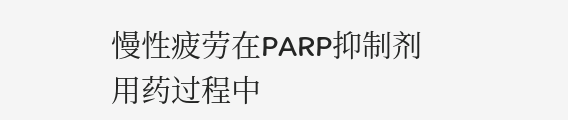慢性疲劳在PARP抑制剂用药过程中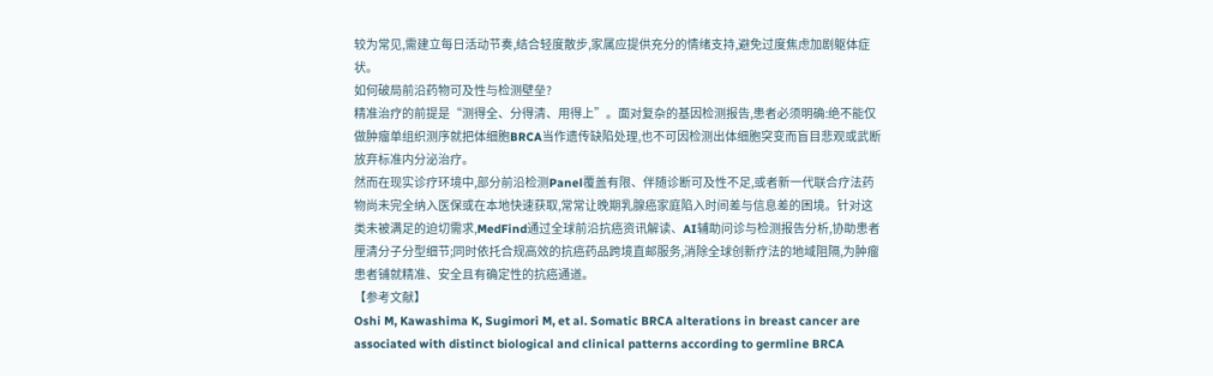较为常见,需建立每日活动节奏,结合轻度散步,家属应提供充分的情绪支持,避免过度焦虑加剧躯体症状。
如何破局前沿药物可及性与检测壁垒?
精准治疗的前提是“测得全、分得清、用得上”。面对复杂的基因检测报告,患者必须明确:绝不能仅做肿瘤单组织测序就把体细胞BRCA当作遗传缺陷处理,也不可因检测出体细胞突变而盲目悲观或武断放弃标准内分泌治疗。
然而在现实诊疗环境中,部分前沿检测Panel覆盖有限、伴随诊断可及性不足,或者新一代联合疗法药物尚未完全纳入医保或在本地快速获取,常常让晚期乳腺癌家庭陷入时间差与信息差的困境。针对这类未被满足的迫切需求,MedFind通过全球前沿抗癌资讯解读、AI辅助问诊与检测报告分析,协助患者厘清分子分型细节;同时依托合规高效的抗癌药品跨境直邮服务,消除全球创新疗法的地域阻隔,为肿瘤患者铺就精准、安全且有确定性的抗癌通道。
【参考文献】
Oshi M, Kawashima K, Sugimori M, et al. Somatic BRCA alterations in breast cancer are associated with distinct biological and clinical patterns according to germline BRCA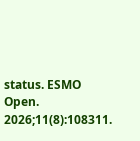status. ESMO Open. 2026;11(8):108311.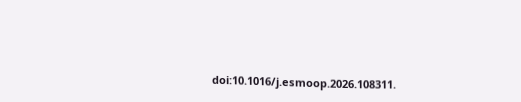doi:10.1016/j.esmoop.2026.108311.